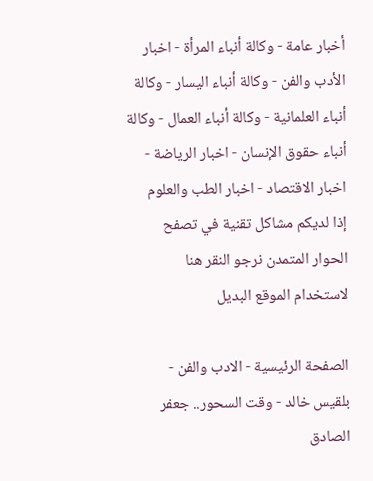أخبار عامة - وكالة أنباء المرأة - اخبار الأدب والفن - وكالة أنباء اليسار - وكالة أنباء العلمانية - وكالة أنباء العمال - وكالة أنباء حقوق الإنسان - اخبار الرياضة - اخبار الاقتصاد - اخبار الطب والعلوم
إذا لديكم مشاكل تقنية في تصفح الحوار المتمدن نرجو النقر هنا لاستخدام الموقع البديل

الصفحة الرئيسية - الادب والفن - بلقيس خالد - وقت السحور.. جعفر الصادق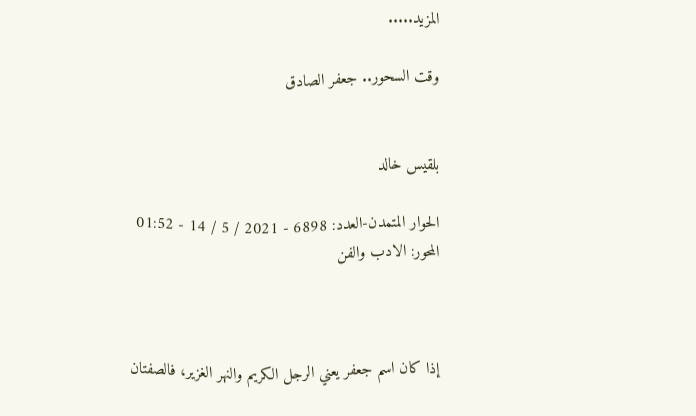المزيد.....

وقت السحور.. جعفر الصادق


بلقيس خالد

الحوار المتمدن-العدد: 6898 - 2021 / 5 / 14 - 01:52
المحور: الادب والفن



إذا كان اسم جعفر يعني الرجل الكريم والنهر الغزير، فالصفتان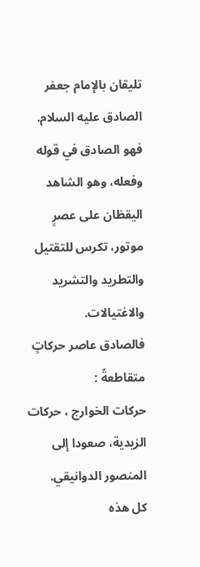تليقان بالإمام جعفر الصادق عليه السلام.
فهو الصادق في قوله وفعله، وهو الشاهد اليقظان على عصرٍ موتور، تكرس للتقتيل والتطريد والتشريد والاغتيالات.
فالصادق عاصر حركاتٍ متقاطعةً :
حركات الخوارج ، حركات الزيدية، صعودا إلى المنصور الدوانيقي.
كل هذه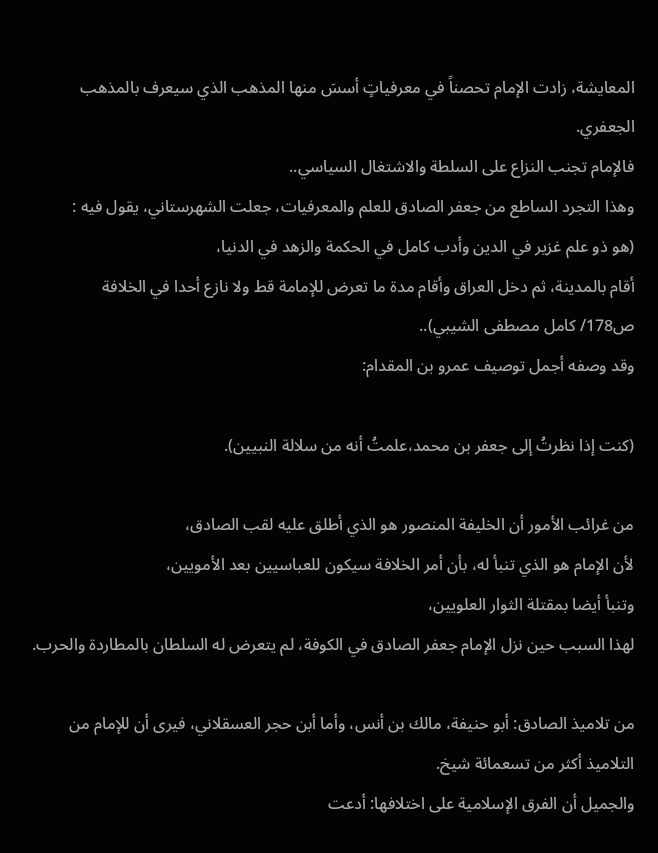المعايشة، زادت الإمام تحصناً في معرفياتٍ أسسَ منها المذهب الذي سيعرف بالمذهب الجعفري.
فالإمام تجنب النزاع على السلطة والاشتغال السياسي..
وهذا التجرد الساطع من جعفر الصادق للعلم والمعرفيات، جعلت الشهرستاني، يقول فيه :
(هو ذو علم غزير في الدين وأدب كامل في الحكمة والزهد في الدنيا،
أقام بالمدينة، ثم دخل العراق وأقام مدة ما تعرض للإمامة قط ولا نازع أحدا في الخلافة
ص178/ كامل مصطفى الشيبي)..
وقد وصفه أجمل توصيف عمرو بن المقدام:

(كنت إذا نظرتُ إلى جعفر بن محمد،علمتُ أنه من سلالة النبيين).

من غرائب الأمور أن الخليفة المنصور هو الذي أطلق عليه لقب الصادق،
لأن الإمام هو الذي تنبأ له، بأن أمر الخلافة سيكون للعباسيين بعد الأمويين،
وتنبأ أيضا بمقتلة الثوار العلويين،
لهذا السبب حين نزل الإمام جعفر الصادق في الكوفة، لم يتعرض له السلطان بالمطاردة والحرب.

من تلاميذ الصادق: أبو حنيفة، مالك بن أنس، وأما أبن حجر العسقلاني، فيرى أن للإمام من التلاميذ أكثر من تسعمائة شيخ.
والجميل أن الفرق الإسلامية على اختلافها: أدعت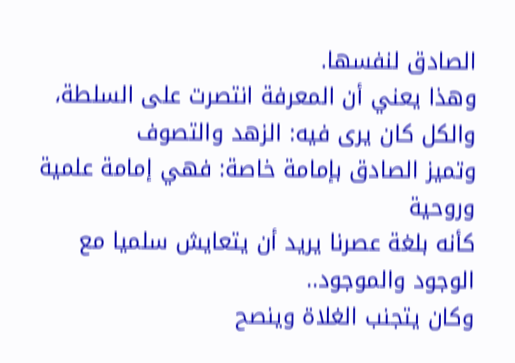الصادق لنفسها.
وهذا يعني أن المعرفة انتصرت على السلطة،
والكل كان يرى فيه: الزهد والتصوف
وتميز الصادق بإمامة خاصة: فهي إمامة علمية وروحية
كأنه بلغة عصرنا يريد أن يتعايش سلميا مع الوجود والموجود..
وكان يتجنب الغلاة وينصح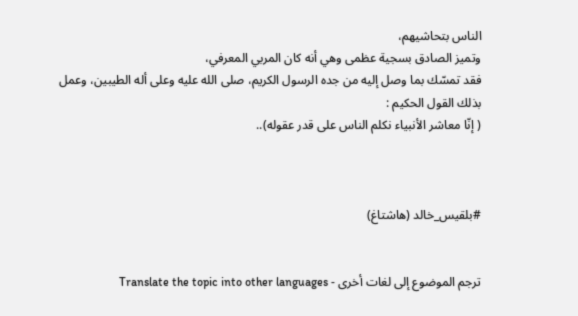الناس بتحاشيهم،
وتميز الصادق بسجية عظمى وهي أنه كان المربي المعرفي،
فقد تمسّك بما وصل إليه من جده الرسول الكريم، صلى الله عليه وعلى أله الطيبين، وعمل بذلك القول الحكيم :
( إنّا معاشر الأنبياء نكلم الناس على قدر عقوله)..



#بلقيس_خالد (هاشتاغ)


ترجم الموضوع إلى لغات أخرى - Translate the topic into other languages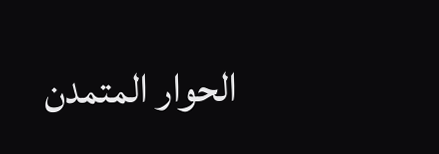الحوار المتمدن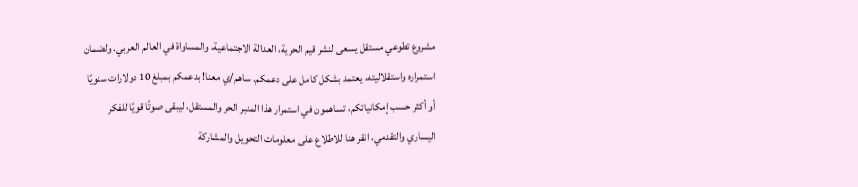مشروع تطوعي مستقل يسعى لنشر قيم الحرية، العدالة الاجتماعية، والمساواة في العالم العربي. ولضمان استمراره واستقلاليته، يعتمد بشكل كامل على دعمكم. ساهم/ي معنا! بدعمكم بمبلغ 10 دولارات سنويًا أو أكثر حسب إمكانياتكم، تساهمون في استمرار هذا المنبر الحر والمستقل، ليبقى صوتًا قويًا للفكر اليساري والتقدمي، انقر هنا للاطلاع على معلومات التحويل والمشاركة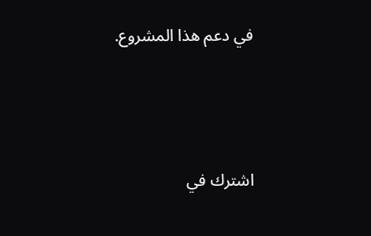في دعم هذا المشروع.




اشترك في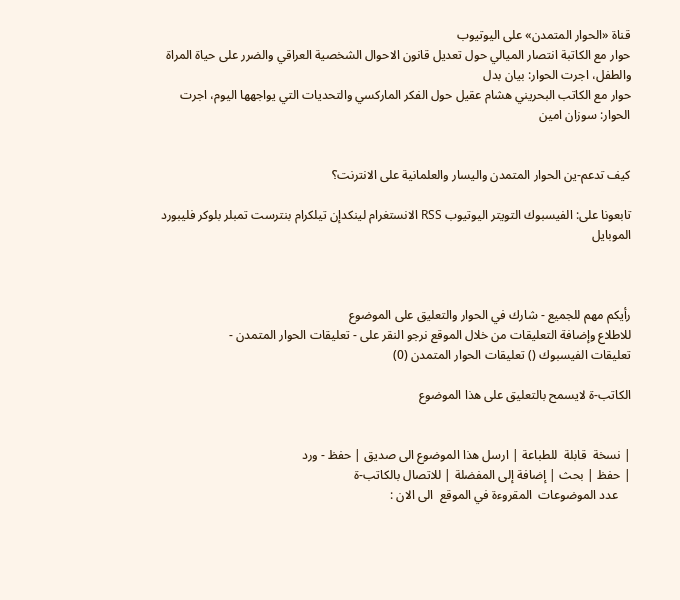قناة «الحوار المتمدن» على اليوتيوب
حوار مع الكاتبة انتصار الميالي حول تعديل قانون الاحوال الشخصية العراقي والضرر على حياة المراة والطفل، اجرت الحوار: بيان بدل
حوار مع الكاتب البحريني هشام عقيل حول الفكر الماركسي والتحديات التي يواجهها اليوم، اجرت الحوار: سوزان امين


كيف تدعم-ين الحوار المتمدن واليسار والعلمانية على الانترنت؟

تابعونا على: الفيسبوك التويتر اليوتيوب RSS الانستغرام لينكدإن تيلكرام بنترست تمبلر بلوكر فليبورد الموبايل



رأيكم مهم للجميع - شارك في الحوار والتعليق على الموضوع
للاطلاع وإضافة التعليقات من خلال الموقع نرجو النقر على - تعليقات الحوار المتمدن -
تعليقات الفيسبوك () تعليقات الحوار المتمدن (0)

الكاتب-ة لايسمح بالتعليق على هذا الموضوع


| نسخة  قابلة  للطباعة | ارسل هذا الموضوع الى صديق | حفظ - ورد
| حفظ | بحث | إضافة إلى المفضلة | للاتصال بالكاتب-ة
    عدد الموضوعات  المقروءة في الموقع  الى الان :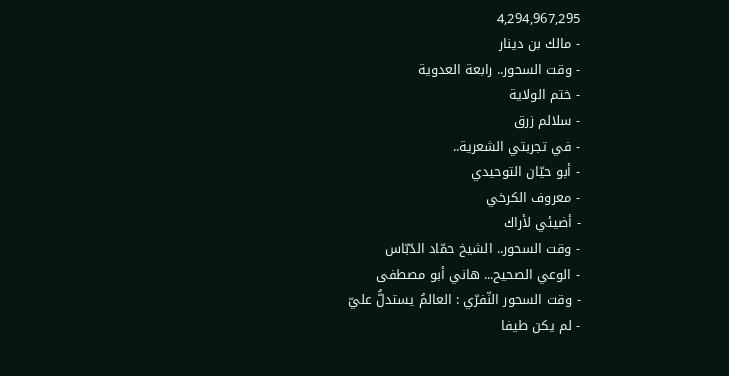4,294,967,295
- مالك بن دينار
- وقت السحور.. رابعة العدوية
- ختم الولاية
- سلالم زرق
- في تجربتي الشعرية..
- أبو حيّان التوحيدي
- معروف الكرخي
- أضيئي لأراك
- وقت السحور.. الشيخ حمّاد الدّبّاس
- الوعي الصحيح... هاني أبو مصطفى
- وقت السحور النّفرّي : العالمُ يستدلُّ عليّ
- لم يكن طيفا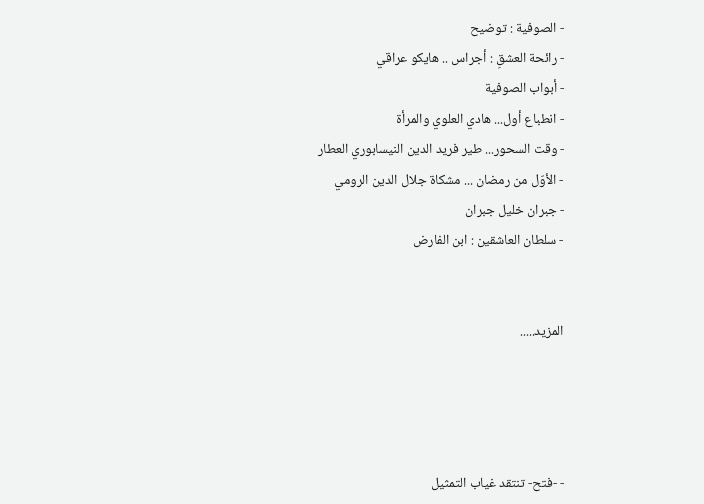- الصوفية : توضيح
- رائحة العشقِ : أجراس .. هايكو عراقي
- أبواب الصوفية
- انطباع أول... هادي العلوي والمرأة
- وقت السحور... طير فريد الدين النيسابوري العطار
- الأوّل من رمضان ... مشكاة جلال الدين الرومي
- جبران خليل جبران
- سلطان العاشقين : ابن الفارض


المزيد.....




- -فتح- تنتقد غياب التمثيل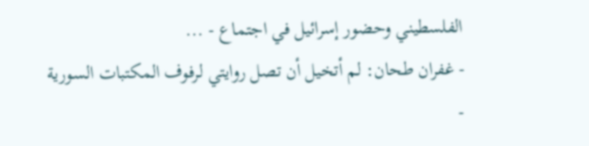الفلسطيني وحضور إسرائيل في اجتماع - ...
- غفران طحان: لم أتخيل أن تصل روايتي لرفوف المكتبات السورية
-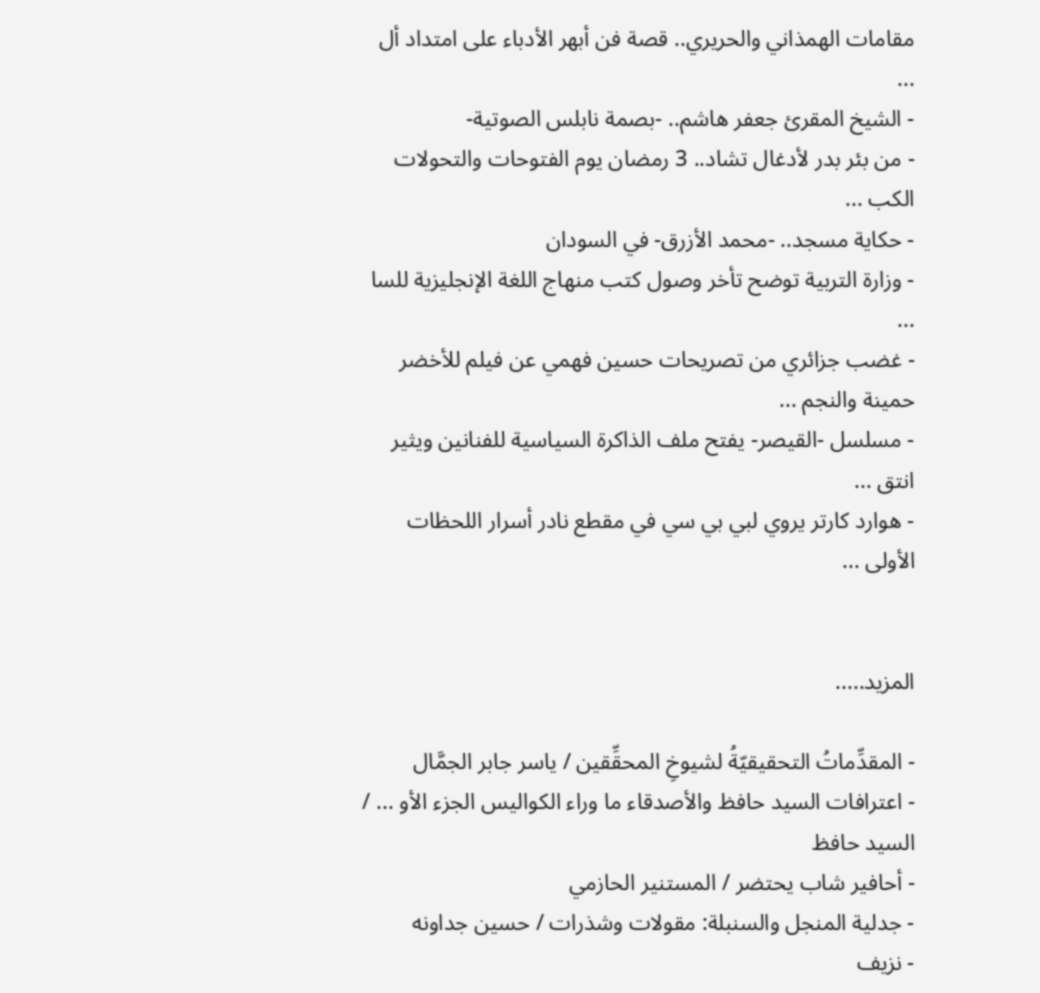مقامات الهمذاني والحريري.. قصة فن أبهر الأدباء على امتداد أل ...
- الشيخ المقرئ جعفر هاشم.. -بصمة نابلس الصوتية-
- من بئر بدر لأدغال تشاد.. 3 رمضان يوم الفتوحات والتحولات الكب ...
- حكاية مسجد.. -محمد الأزرق- في السودان
- وزارة التربية توضح تأخر وصول كتب منهاج اللغة الإنجليزية للسا ...
- غضب جزائري من تصريحات حسين فهمي عن فيلم للأخضر حمينة والنجم ...
- مسلسل -القيصر- يفتح ملف الذاكرة السياسية للفنانين ويثير انتق ...
- هوارد كارتر يروي لبي بي سي في مقطع نادر أسرار اللحظات الأولى ...


المزيد.....

- المقدِّماتُ التحقيقيّةُ لشيوخِ المحقِّقين / ياسر جابر الجمَّال
- اعترافات السيد حافظ والأصدقاء ما وراء الكواليس الجزء الأو ... / السيد حافظ
- أحافير شاب يحتضر / المستنير الحازمي
- جدلية المنجل والسنبلة: مقولات وشذرات / حسين جداونه
- نزيف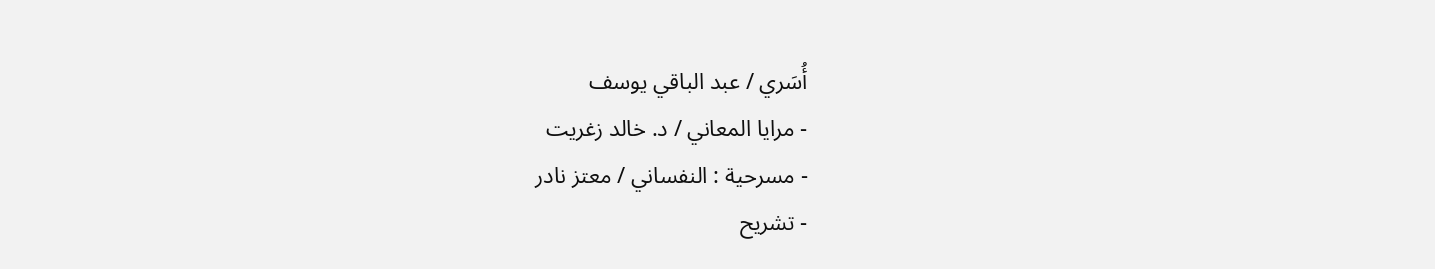أُسَري / عبد الباقي يوسف
- مرايا المعاني / د. خالد زغريت
- مسرحية : النفساني / معتز نادر
- تشريح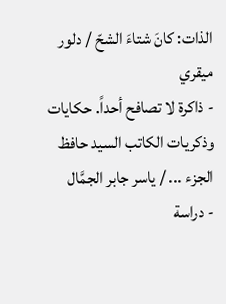الذات: كانَ شتاءَ الشحّ / دلور ميقري
- ذاكرة لا تصافح أحداً. حكايات وذكريات الكاتب السيد حافظ الجزء ... / ياسر جابر الجمَّال
- دراسة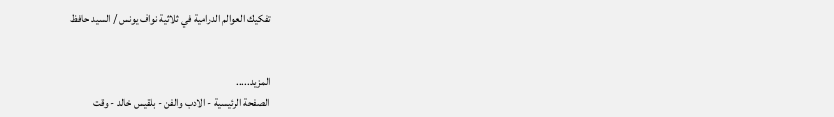تفكيك العوالم الدرامية في ثلاثية نواف يونس / السيد حافظ


المزيد.....
الصفحة الرئيسية - الادب والفن - بلقيس خالد - وقت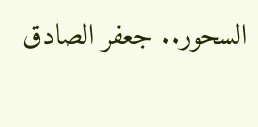السحور.. جعفر الصادق